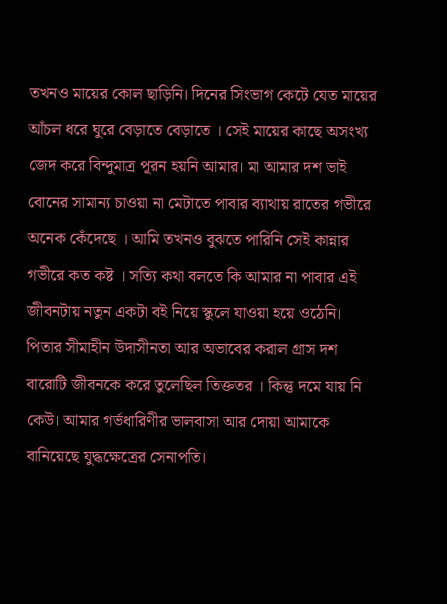তখনও মায়ের কোল ছাড়িনি। দিনের সিংভাগ কেটে যেত মায়ের আঁচল ধরে ঘুরে বেড়াতে বেড়াতে । সেই মায়ের কাছে অসংখ্য জেদ করে বিন্দুমাত্র পূরন হয়নি আমার। মা আমার দশ ভাই বোনের সামান্য চাওয়া না মেটাতে পাবার ব্যাথায় রাতের গভীরে অনেক কেঁদেছে । আমি তখনও বুঝতে পারিনি সেই কান্নার গভীরে কত কষ্ট । সত্যি কথা বলতে কি আমার না পাবার এই জীবনটায় নতুন একটা বই নিয়ে স্কুলে যাওয়া হয়ে ওঠেনি। পিতার সীমাহীন উদাসীনতা আর অভাবের করাল গ্রাস দশ বারোটি জীবনকে করে তুলেছিল তিক্ততর । কিন্তু দমে যায় নি কেউ। আমার গর্ভধারিণীর ভালবাসা আর দোয়া আমাকে বানিয়েছে যুদ্ধক্ষেত্রের সেনাপতি।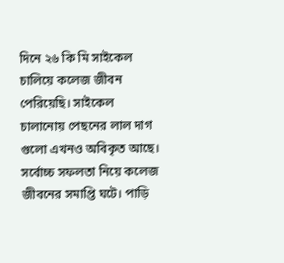দিনে ২৬ কি মি সাইকেল চালিয়ে কলেজ জীবন পেরিয়েছি। সাইকেল চালানোয় পেছনের লাল দাগ গুলো এখনও অবিকৃত আছে। সর্বোচ্চ সফলতা নিয়ে কলেজ জীবনের সমাপ্তি ঘটে। পাড়ি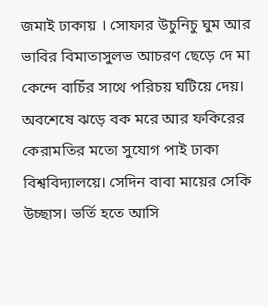জমাই ঢাকায় । সোফার উচুনিচু ঘুম আর ভাবির বিমাতাসুলভ আচরণ ছেড়ে দে মা কেন্দে বাচিঁর সাথে পরিচয় ঘটিয়ে দেয়। অবশেষে ঝড়ে বক মরে আর ফকিরের কেরামতির মতো সুযোগ পাই ঢাকা বিশ্ববিদ্যালয়ে। সেদিন বাবা মায়ের সেকি উচ্ছাস। ভর্তি হতে আসি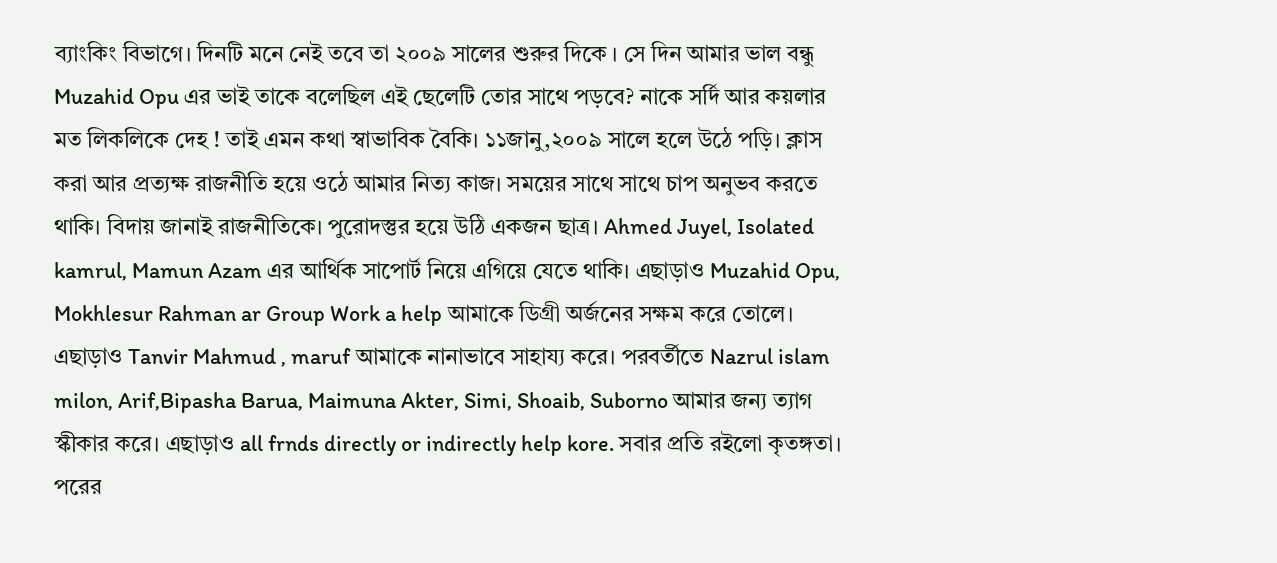ব্যাংকিং বিভাগে। দিনটি মনে নেই তবে তা ২০০৯ সালের শুরুর দিকে । সে দিন আমার ভাল বন্ধু Muzahid Opu এর ভাই তাকে বলেছিল এই ছেলেটি তোর সাথে পড়বে? নাকে সর্দি আর কয়লার মত লিকলিকে দেহ ! তাই এমন কথা স্বাভাবিক বৈকি। ১১জানু,২০০৯ সালে হলে উঠে পড়ি। ক্লাস করা আর প্রত্যক্ষ রাজনীতি হয়ে ওঠে আমার নিত্য কাজ। সময়ের সাথে সাথে চাপ অনুভব করতে থাকি। বিদায় জানাই রাজনীতিকে। পুরোদস্তুর হয়ে উঠি একজন ছাত্র। Ahmed Juyel, Isolated kamrul, Mamun Azam এর আর্থিক সাপোর্ট নিয়ে এগিয়ে যেতে থাকি। এছাড়াও Muzahid Opu, Mokhlesur Rahman ar Group Work a help আমাকে ডিগ্রী অর্জনের সক্ষম করে তোলে। এছাড়াও Tanvir Mahmud , maruf আমাকে নানাভাবে সাহায্য করে। পরবর্তীতে Nazrul islam milon, Arif,Bipasha Barua, Maimuna Akter, Simi, Shoaib, Suborno আমার জন্য ত্যাগ স্কীকার করে। এছাড়াও all frnds directly or indirectly help kore. সবার প্রতি রইলো কৃতঙ্গতা। পরের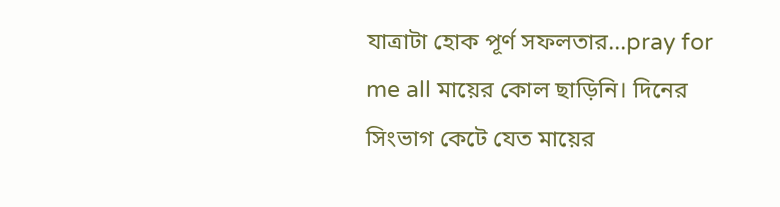যাত্রাটা হোক পূর্ণ সফলতার...pray for me all মায়ের কোল ছাড়িনি। দিনের সিংভাগ কেটে যেত মায়ের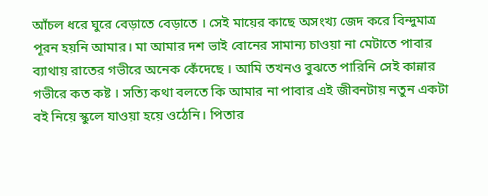আঁচল ধরে ঘুরে বেড়াতে বেড়াতে । সেই মায়ের কাছে অসংখ্য জেদ করে বিন্দুমাত্র পূরন হয়নি আমার। মা আমার দশ ভাই বোনের সামান্য চাওয়া না মেটাতে পাবার ব্যাথায় রাতের গভীরে অনেক কেঁদেছে । আমি তখনও বুঝতে পারিনি সেই কান্নার গভীরে কত কষ্ট । সত্যি কথা বলতে কি আমার না পাবার এই জীবনটায় নতুন একটা বই নিয়ে স্কুলে যাওয়া হয়ে ওঠেনি। পিতার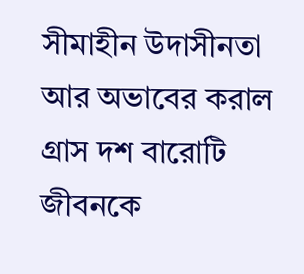সীমাহীন উদাসীনতা আর অভাবের করাল গ্রাস দশ বারোটি জীবনকে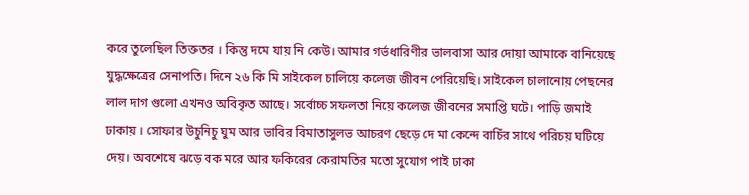করে তুলেছিল তিক্ততর । কিন্তু দমে যায় নি কেউ। আমার গর্ভধারিণীর ভালবাসা আর দোয়া আমাকে বানিয়েছে যুদ্ধক্ষেত্রের সেনাপতি। দিনে ২৬ কি মি সাইকেল চালিয়ে কলেজ জীবন পেরিয়েছি। সাইকেল চালানোয় পেছনের লাল দাগ গুলো এখনও অবিকৃত আছে। সর্বোচ্চ সফলতা নিয়ে কলেজ জীবনের সমাপ্তি ঘটে। পাড়ি জমাই ঢাকায় । সোফার উচুনিচু ঘুম আর ভাবির বিমাতাসুলভ আচরণ ছেড়ে দে মা কেন্দে বাচিঁর সাথে পরিচয় ঘটিয়ে দেয়। অবশেষে ঝড়ে বক মরে আর ফকিরের কেরামতির মতো সুযোগ পাই ঢাকা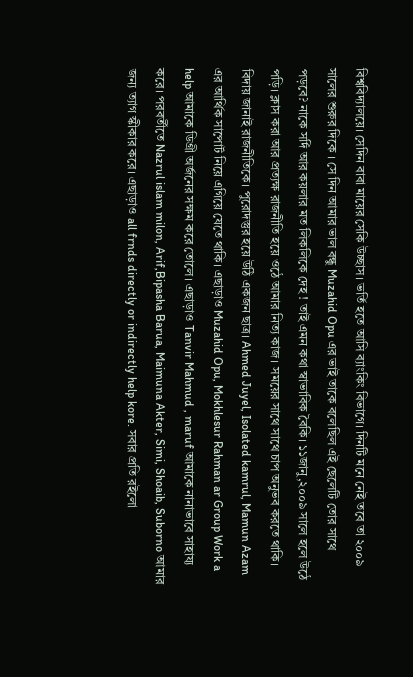বিশ্ববিদ্যালয়ে। সেদিন বাবা মায়ের সেকি উচ্ছাস। ভর্তি হতে আসি ব্যাংকিং বিভাগে। দিনটি মনে নেই তবে তা ২০০৯ সালের শুরুর দিকে । সে দিন আমার ভাল বন্ধু Muzahid Opu এর ভাই তাকে বলেছিল এই ছেলেটি তোর সাথে পড়বে? নাকে সর্দি আর কয়লার মত লিকলিকে দেহ ! তাই এমন কথা স্বাভাবিক বৈকি। ১১জানু,২০০৯ সালে হলে উঠে পড়ি। ক্লাস করা আর প্রত্যক্ষ রাজনীতি হয়ে ওঠে আমার নিত্য কাজ। সময়ের সাথে সাথে চাপ অনুভব করতে থাকি। বিদায় জানাই রাজনীতিকে। পুরোদস্তুর হয়ে উঠি একজন ছাত্র। Ahmed Juyel, Isolated kamrul, Mamun Azam এর আর্থিক সাপোর্ট নিয়ে এগিয়ে যেতে থাকি। এছাড়াও Muzahid Opu, Mokhlesur Rahman ar Group Work a help আমাকে ডিগ্রী অর্জনের সক্ষম করে তোলে। এছাড়াও Tanvir Mahmud , maruf আমাকে নানাভাবে সাহায্য করে। পরবর্তীতে Nazrul islam milon, Arif,Bipasha Barua, Maimuna Akter, Simi, Shoaib, Suborno আমার জন্য ত্যাগ স্কীকার করে। এছাড়াও all frnds directly or indirectly help kore. সবার প্রতি রইলো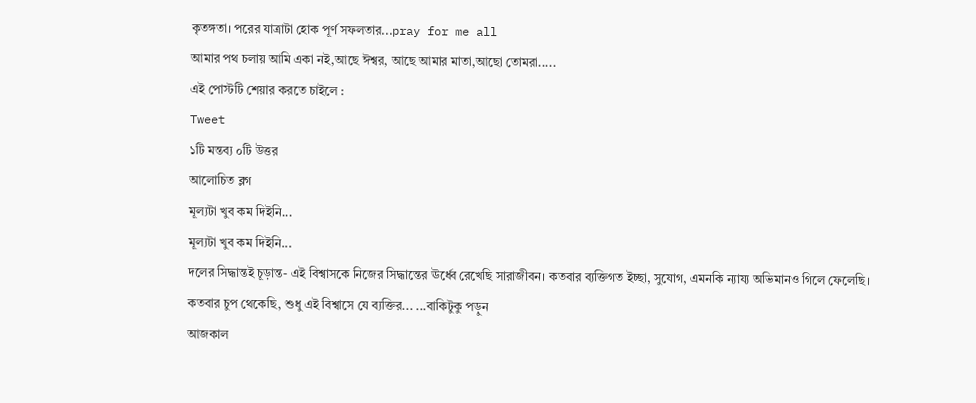কৃতঙ্গতা। পরের যাত্রাটা হোক পূর্ণ সফলতার...pray for me all
আমার পথ চলায় আমি একা নই,আছে ঈশ্বর, আছে আমার মাতা,আছো তোমরা.....
এই পোস্টটি শেয়ার করতে চাইলে :
Tweet
১টি মন্তব্য ০টি উত্তর
আলোচিত ব্লগ
মূল্যটা খুব কম দিইনি...
মূল্যটা খুব কম দিইনি...
দলের সিদ্ধান্তই চূড়ান্ত- এই বিশ্বাসকে নিজের সিদ্ধান্তের ঊর্ধ্বে রেখেছি সারাজীবন। কতবার ব্যক্তিগত ইচ্ছা, সুযোগ, এমনকি ন্যায্য অভিমানও গিলে ফেলেছি। কতবার চুপ থেকেছি, শুধু এই বিশ্বাসে যে ব্যক্তির... ...বাকিটুকু পড়ুন
আজকাল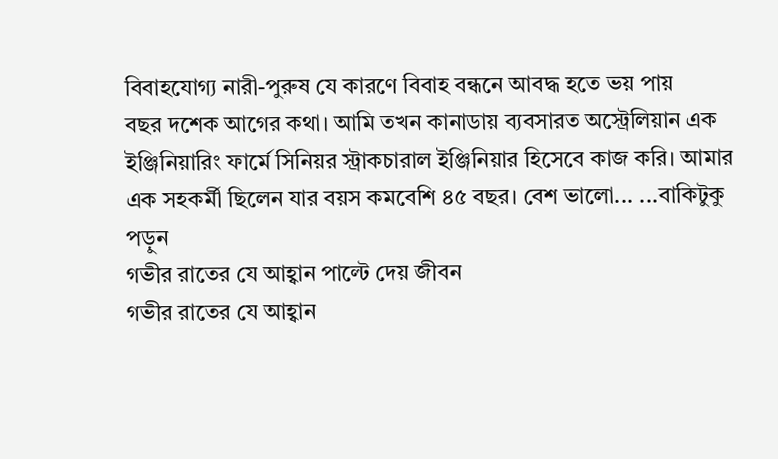বিবাহযোগ্য নারী-পুরুষ যে কারণে বিবাহ বন্ধনে আবদ্ধ হতে ভয় পায়
বছর দশেক আগের কথা। আমি তখন কানাডায় ব্যবসারত অস্ট্রেলিয়ান এক ইঞ্জিনিয়ারিং ফার্মে সিনিয়র স্ট্রাকচারাল ইঞ্জিনিয়ার হিসেবে কাজ করি। আমার এক সহকর্মী ছিলেন যার বয়স কমবেশি ৪৫ বছর। বেশ ভালো... ...বাকিটুকু পড়ুন
গভীর রাতের যে আহ্বান পাল্টে দেয় জীবন
গভীর রাতের যে আহ্বান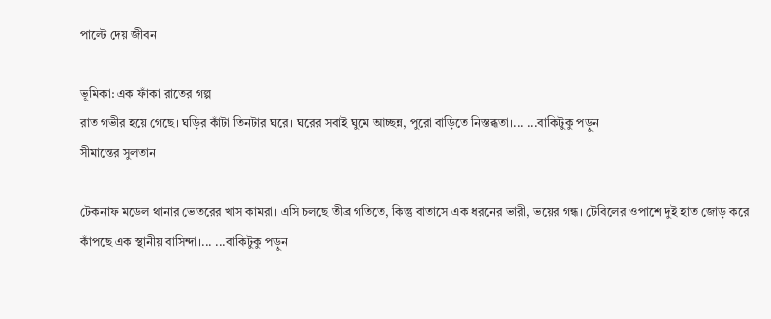পাল্টে দেয় জীবন

ভূমিকা: এক ফাঁকা রাতের গল্প
রাত গভীর হয়ে গেছে। ঘড়ির কাঁটা তিনটার ঘরে। ঘরের সবাই ঘুমে আচ্ছন্ন, পুরো বাড়িতে নিস্তব্ধতা।... ...বাকিটুকু পড়ুন
সীমান্তের সুলতান

টেকনাফ মডেল থানার ভেতরের খাস কামরা। এসি চলছে তীব্র গতিতে, কিন্তু বাতাসে এক ধরনের ভারী, ভয়ের গন্ধ। টেবিলের ওপাশে দুই হাত জোড় করে কাঁপছে এক স্থানীয় বাসিন্দা।... ...বাকিটুকু পড়ুন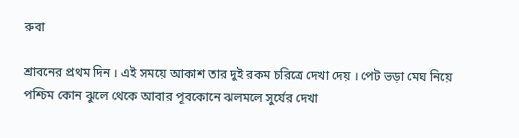রুবা

শ্রাবনের প্রথম দিন । এই সময়ে আকাশ তার দুই রকম চরিত্রে দেখা দেয় । পেট ভড়া মেঘ নিয়ে পশ্চিম কোন ঝুলে থেকে আবার পূবকোনে ঝলমলে সুর্যের দেখা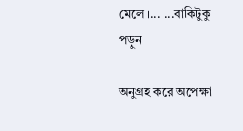মেলে ।... ...বাকিটুকু পড়ুন

অনুগ্রহ করে অপেক্ষা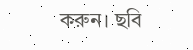করুন। ছবি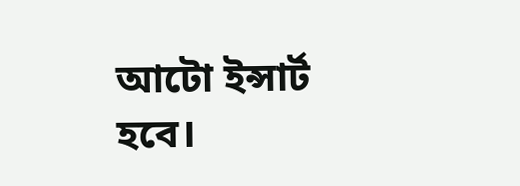আটো ইন্সার্ট হবে।